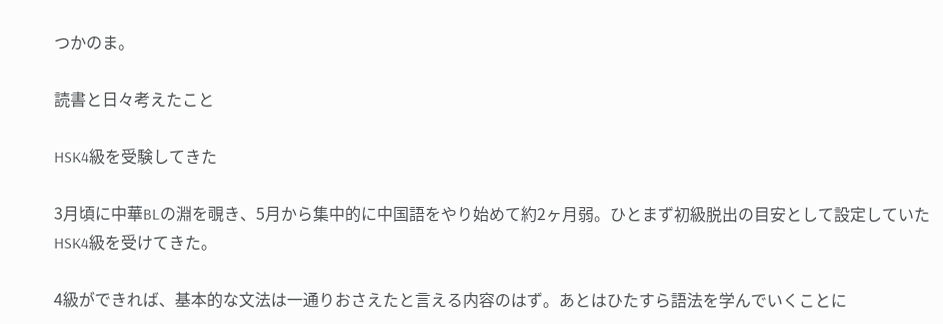つかのま。

読書と日々考えたこと

HSK4級を受験してきた

3月頃に中華BLの淵を覗き、5月から集中的に中国語をやり始めて約2ヶ月弱。ひとまず初級脱出の目安として設定していたHSK4級を受けてきた。

4級ができれば、基本的な文法は一通りおさえたと言える内容のはず。あとはひたすら語法を学んでいくことに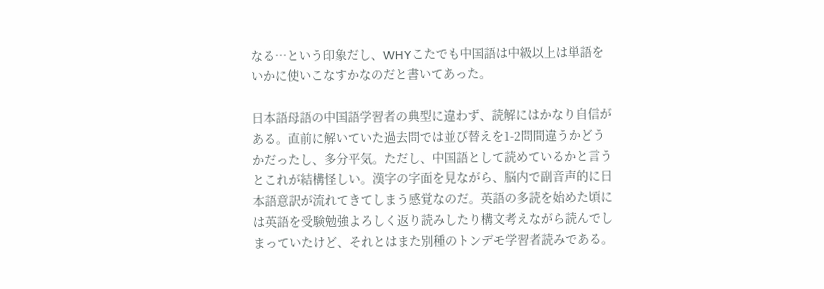なる…という印象だし、WHYこたでも中国語は中級以上は単語をいかに使いこなすかなのだと書いてあった。

日本語母語の中国語学習者の典型に違わず、読解にはかなり自信がある。直前に解いていた過去問では並び替えを1-2問間違うかどうかだったし、多分平気。ただし、中国語として読めているかと言うとこれが結構怪しい。漢字の字面を見ながら、脳内で副音声的に日本語意訳が流れてきてしまう感覚なのだ。英語の多読を始めた頃には英語を受験勉強よろしく返り読みしたり構文考えながら読んでしまっていたけど、それとはまた別種のトンデモ学習者読みである。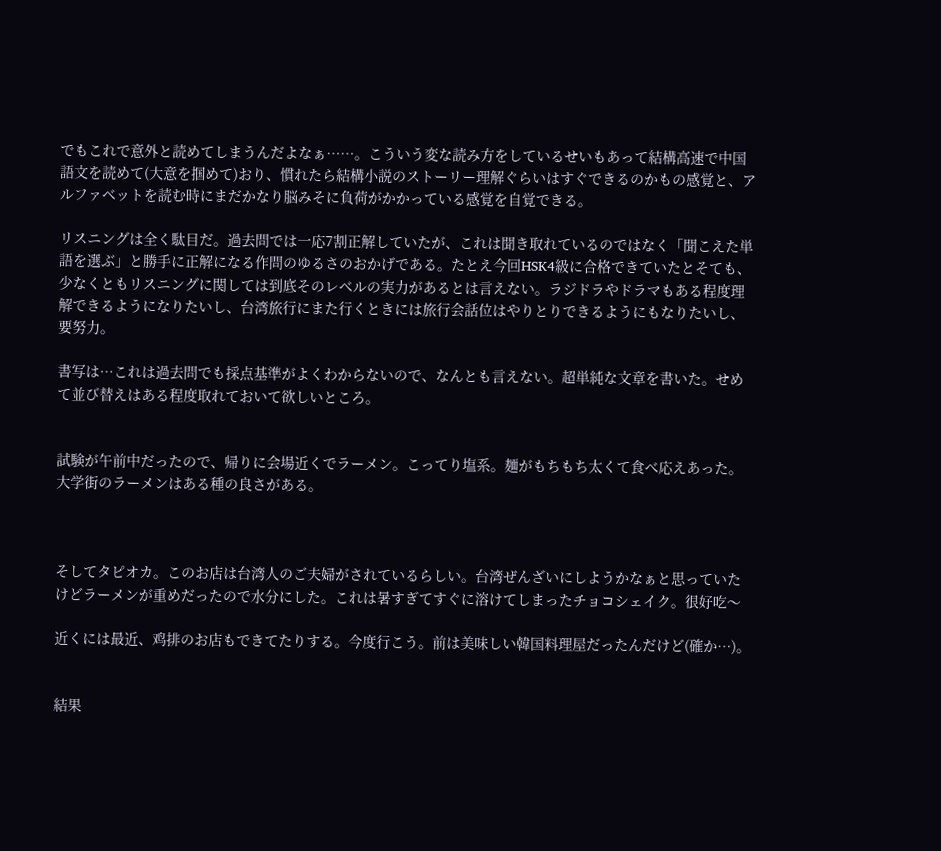でもこれで意外と読めてしまうんだよなぁ……。こういう変な読み方をしているせいもあって結構高速で中国語文を読めて(大意を掴めて)おり、慣れたら結構小説のストーリー理解ぐらいはすぐできるのかもの感覚と、アルファベットを読む時にまだかなり脳みそに負荷がかかっている感覚を自覚できる。

リスニングは全く駄目だ。過去問では一応7割正解していたが、これは聞き取れているのではなく「聞こえた単語を選ぶ」と勝手に正解になる作問のゆるさのおかげである。たとえ今回HSK4級に合格できていたとそても、少なくともリスニングに関しては到底そのレベルの実力があるとは言えない。ラジドラやドラマもある程度理解できるようになりたいし、台湾旅行にまた行くときには旅行会話位はやりとりできるようにもなりたいし、要努力。

書写は…これは過去問でも採点基準がよくわからないので、なんとも言えない。超単純な文章を書いた。せめて並び替えはある程度取れておいて欲しいところ。


試験が午前中だったので、帰りに会場近くでラーメン。こってり塩系。麺がもちもち太くて食べ応えあった。大学街のラーメンはある種の良さがある。



そしてタピオカ。このお店は台湾人のご夫婦がされているらしい。台湾ぜんざいにしようかなぁと思っていたけどラーメンが重めだったので水分にした。これは暑すぎてすぐに溶けてしまったチョコシェイク。很好吃〜

近くには最近、鸡排のお店もできてたりする。今度行こう。前は美味しい韓国料理屋だったんだけど(確か…)。


結果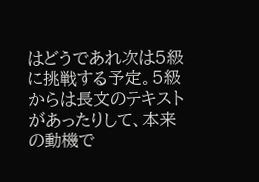はどうであれ次は5級に挑戦する予定。5級からは長文のテキストがあったりして、本来の動機で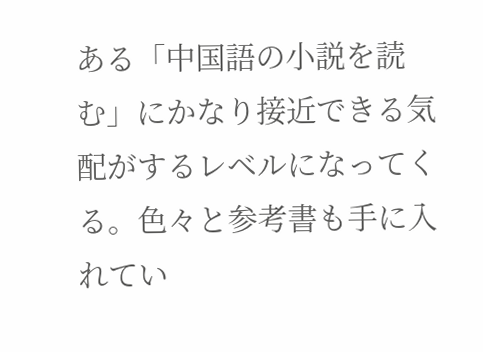ある「中国語の小説を読む」にかなり接近できる気配がするレベルになってくる。色々と参考書も手に入れてい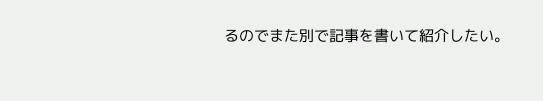るのでまた別で記事を書いて紹介したい。